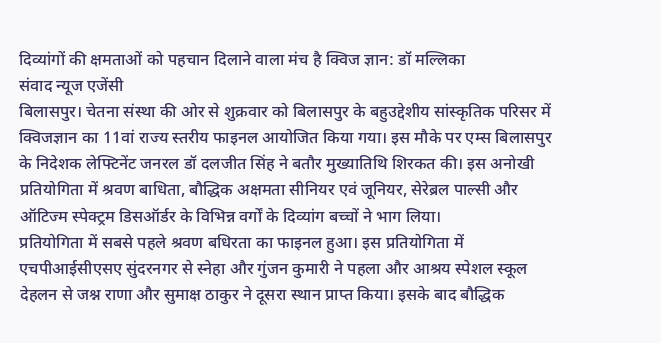दिव्यांगों की क्षमताओं को पहचान दिलाने वाला मंच है क्विज ज्ञान: डॉ मल्लिका
संवाद न्यूज एजेंसी
बिलासपुर। चेतना संस्था की ओर से शुक्रवार को बिलासपुर के बहुउद्देशीय सांस्कृतिक परिसर में क्विजज्ञान का 11वां राज्य स्तरीय फाइनल आयोजित किया गया। इस मौके पर एम्स बिलासपुर के निदेशक लेफ्टिनेंट जनरल डॉ दलजीत सिंह ने बतौर मुख्यातिथि शिरकत की। इस अनोखी प्रतियोगिता में श्रवण बाधिता, बौद्धिक अक्षमता सीनियर एवं जूनियर, सेरेब्रल पाल्सी और ऑटिज्म स्पेक्ट्रम डिसऑर्डर के विभिन्न वर्गों के दिव्यांग बच्चों ने भाग लिया।
प्रतियोगिता में सबसे पहले श्रवण बधिरता का फाइनल हुआ। इस प्रतियोगिता में एचपीआईसीएसए सुंदरनगर से स्नेहा और गुंजन कुमारी ने पहला और आश्रय स्पेशल स्कूल देहलन से जश्न राणा और सुमाक्ष ठाकुर ने दूसरा स्थान प्राप्त किया। इसके बाद बौद्धिक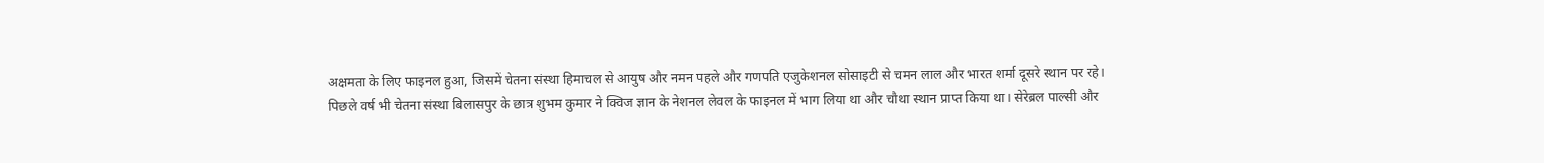अक्षमता के लिए फाइनल हुआ, जिसमें चेतना संस्था हिमाचल से आयुष और नमन पहले और गणपति एजुकेशनल सोसाइटी से चमन लाल और भारत शर्मा दूसरे स्थान पर रहे।
पिछले वर्ष भी चेतना संस्था बिलासपुर के छात्र शुभम कुमार ने क्विज ज्ञान के नेशनल लेवल के फाइनल में भाग लिया था और चौथा स्थान प्राप्त किया था। सेरेब्रल पाल्सी और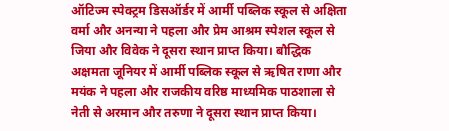ऑटिज्म स्पेक्ट्रम डिसऑर्डर में आर्मी पब्लिक स्कूल से अक्षिता वर्मा और अनन्या ने पहला और प्रेम आश्रम स्पेशल स्कूल से जिया और विवेक ने दूसरा स्थान प्राप्त किया। बौद्धिक अक्षमता जूनियर में आर्मी पब्लिक स्कूल से ऋषित राणा और मयंक ने पहला और राजकीय वरिष्ठ माध्यमिक पाठशाला से नेती से अरमान और तरुणा ने दूसरा स्थान प्राप्त किया।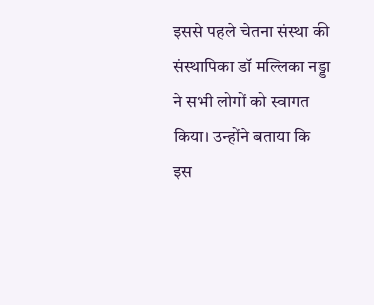इससे पहले चेतना संस्था की संस्थापिका डॉ मल्लिका नड्डा ने सभी लोगों को स्वागत किया। उन्होंने बताया कि इस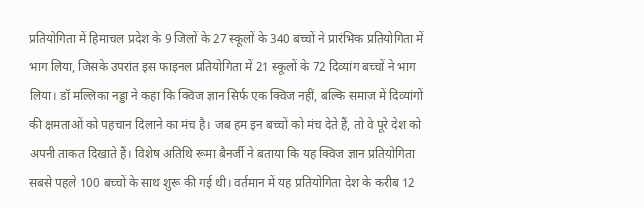प्रतियोगिता में हिमाचल प्रदेश के 9 जिलों के 27 स्कूलों के 340 बच्चों ने प्रारंभिक प्रतियोगिता में भाग लिया, जिसके उपरांत इस फाइनल प्रतियोगिता में 21 स्कूलों के 72 दिव्यांग बच्चों ने भाग लिया। डॉ मल्लिका नड्डा ने कहा कि क्विज ज्ञान सिर्फ एक क्विज नहीं, बल्कि समाज में दिव्यांगों की क्षमताओं को पहचान दिलाने का मंच है। जब हम इन बच्चों को मंच देते हैं, तो वे पूरे देश को अपनी ताकत दिखाते हैं। विशेष अतिथि रूमा बैनर्जी ने बताया कि यह क्विज ज्ञान प्रतियोगिता सबसे पहले 100 बच्चों के साथ शुरू की गई थी। वर्तमान में यह प्रतियोगिता देश के करीब 12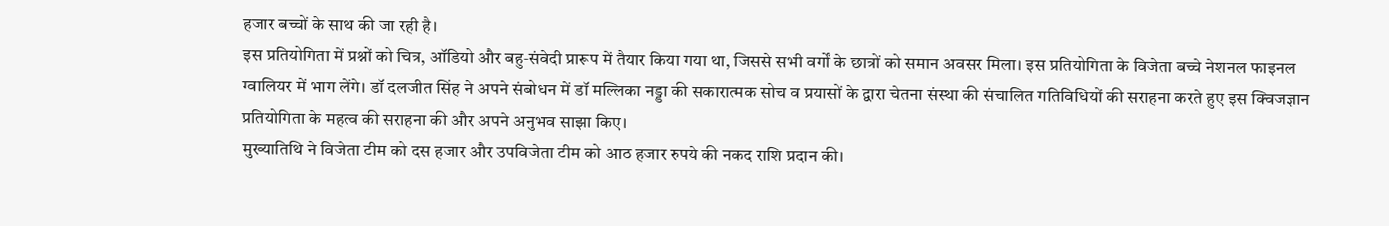हजार बच्चों के साथ की जा रही है।
इस प्रतियोगिता में प्रश्नों को चित्र, ऑडियो और बहु‑संवेदी प्रारूप में तैयार किया गया था, जिससे सभी वर्गों के छात्रों को समान अवसर मिला। इस प्रतियोगिता के विजेता बच्चे नेशनल फाइनल ग्वालियर में भाग लेंगे। डॉ दलजीत सिंह ने अपने संबोधन में डॉ मल्लिका नड्डा की सकारात्मक सोच व प्रयासों के द्वारा चेतना संस्था की संचालित गतिविधियों की सराहना करते हुए इस क्विजज्ञान प्रतियोगिता के महत्व की सराहना की और अपने अनुभव साझा किए।
मुख्यातिथि ने विजेता टीम को दस हजार और उपविजेता टीम को आठ हजार रुपये की नकद राशि प्रदान की।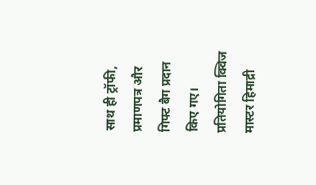साथ ही ट्रॉफी, प्रमाणपत्र और गिफ्ट बैग प्रदान किए गए। प्रतियोगिता क्विज मास्टर हिमाद्री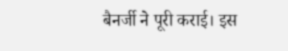बैनर्जी ने पूरी कराई। इस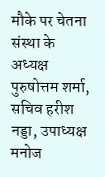मौके पर चेतना संस्था के अध्यक्ष पुरुषोत्तम शर्मा, सचिव हरीश नड्डा, उपाध्यक्ष मनोज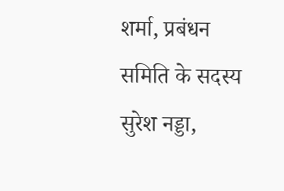शर्मा, प्रबंधन समिति के सदस्य सुरेश नड्डा,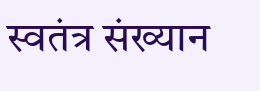स्वतंत्र संख्यान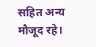सहित अन्य मौजूद रहे।